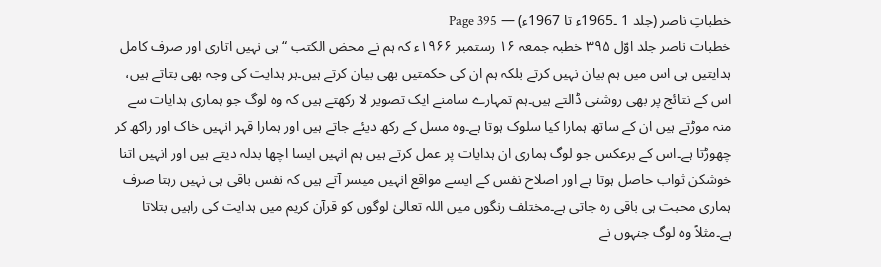خطباتِ ناصر (جلد 1 ۔1965ء تا 1967ء) — Page 395
خطبات ناصر جلد اوّل ۳۹۵ خطبہ جمعہ ۱۶ رستمبر ۱۹۶۶ء کہ ہم نے محض الكتب “ ہی نہیں اتاری اور صرف کامل ہدایتیں ہی اس میں ہم بیان نہیں کرتے بلکہ ہم ان کی حکمتیں بھی بیان کرتے ہیں۔ہر ہدایت کی وجہ بھی بتاتے ہیں، اس کے نتائج پر بھی روشنی ڈالتے ہیں۔ہم تمہارے سامنے ایک تصویر لا رکھتے ہیں کہ وہ لوگ جو ہماری ہدایات سے منہ موڑتے ہیں ان کے ساتھ ہمارا کیا سلوک ہوتا ہے۔وہ مسل کے رکھ دیئے جاتے ہیں اور ہمارا قہر انہیں خاک اور راکھ کر چھوڑتا ہے۔اس کے برعکس جو لوگ ہماری ان ہدایات پر عمل کرتے ہیں ہم انہیں ایسا اچھا بدلہ دیتے ہیں اور انہیں اتنا خوشکن ثواب حاصل ہوتا ہے اور اصلاح نفس کے ایسے مواقع انہیں میسر آتے ہیں کہ نفس باقی ہی نہیں رہتا صرف ہماری محبت ہی باقی رہ جاتی ہے۔مختلف رنگوں میں اللہ تعالیٰ لوگوں کو قرآن کریم میں ہدایت کی راہیں بتلاتا ہے۔مثلاً وہ لوگ جنہوں نے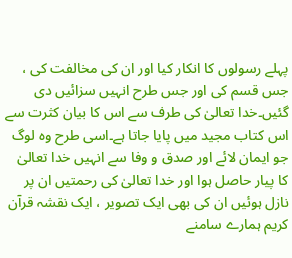پہلے رسولوں کا انکار کیا اور ان کی مخالفت کی ، جس قسم کی اور جس طرح انہیں سزائیں دی گئیں۔خدا تعالیٰ کی طرف سے اس کا بیان کثرت سے اس کتاب مجید میں پایا جاتا ہے۔اسی طرح وہ لوگ جو ایمان لائے اور صدق و وفا سے انہیں خدا تعالیٰ کا پیار حاصل ہوا اور خدا تعالیٰ کی رحمتیں ان پر نازل ہوئیں ان کی بھی ایک تصویر ، ایک نقشہ قرآن کریم ہمارے سامنے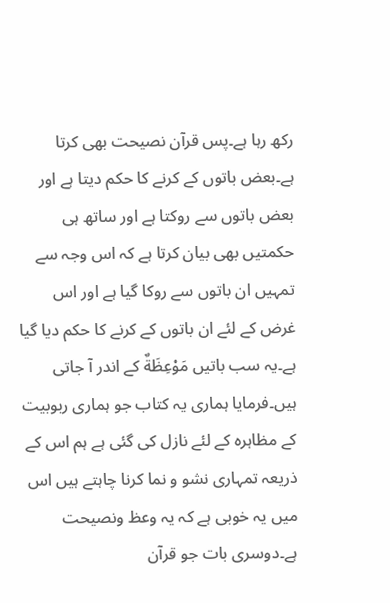رکھ رہا ہے۔پس قرآن نصیحت بھی کرتا ہے۔بعض باتوں کے کرنے کا حکم دیتا ہے اور بعض باتوں سے روکتا ہے اور ساتھ ہی حکمتیں بھی بیان کرتا ہے کہ اس وجہ سے تمہیں ان باتوں سے روکا گیا ہے اور اس غرض کے لئے ان باتوں کے کرنے کا حکم دیا گیا ہے۔یہ سب باتیں مَوْعِظَةٌ کے اندر آ جاتی ہیں۔فرمایا ہماری یہ کتاب جو ہماری ربوبیت کے مظاہرہ کے لئے نازل کی گئی ہے ہم اس کے ذریعہ تمہاری نشو و نما کرنا چاہتے ہیں اس میں یہ خوبی ہے کہ یہ وعظ ونصیحت ہے۔دوسری بات جو قرآن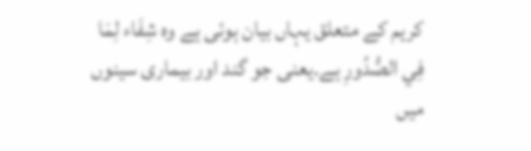کریم کے متعلق یہاں بیان ہوئی ہے وہ شِفَاء لِمَا فِي الصُّدُورِ ہے۔یعنی جو گند اور بیماری سینوں میں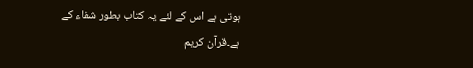ہوتی ہے اس کے لئے یہ کتاب بطور شفاء کے ہے۔قرآن کریم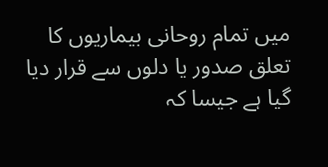میں تمام روحانی بیماریوں کا تعلق صدور یا دلوں سے قرار دیا گیا ہے جیسا کہ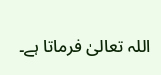اللہ تعالیٰ فرماتا ہے۔